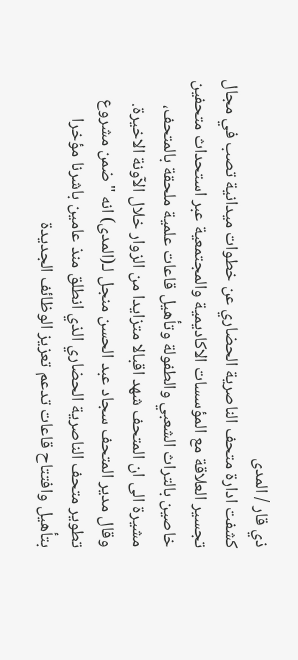ذي قار / المدى
كشفت ادارة متحف الناصرية الحضاري عن خطوات ميدانية تصب في مجال تجسير العلاقة مع المؤسسات الاكاديمية والمجتمعية عبر استحداث متحفين خاصين بالتراث الشعبي والطفولة وتأهيل قاعات علمية ملحقة بالمتحف، مشيرة الى ان المتحف شهد اقبالا متزايدا من الزوار خلال الآونة الاخيرة.
وقال مدير المتحف سجاد عبد الحسن منجل لـ(المدى) انه "ضمن مشروع تطوير متحف الناصرية الحضاري الذي انطلق منذ عامين باشرنا مؤخرا بتأهيل وافتتاح قاعات تدعم تعزيز الوظائف الجديدة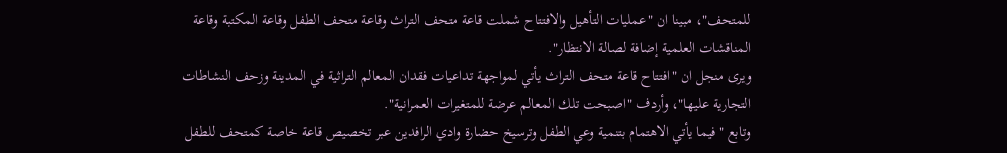للمتحف"، مبينا ان "عمليات التأهيل والافتتاح شملت قاعة متحف التراث وقاعة متحف الطفل وقاعة المكتبة وقاعة المناقشات العلمية إضافة لصالة الانتظار".
ويرى منجل ان "افتتاح قاعة متحف التراث يأتي لمواجهة تداعيات فقدان المعالم التراثية في المدينة وزحف النشاطات التجارية عليها"، وأردف "اصبحت تلك المعالم عرضة للمتغيرات العمرانية".
وتابع "فيما يأتي الاهتمام بتنمية وعي الطفل وترسيخ حضارة وادي الرافدين عبر تخصيص قاعة خاصة كمتحف للطفل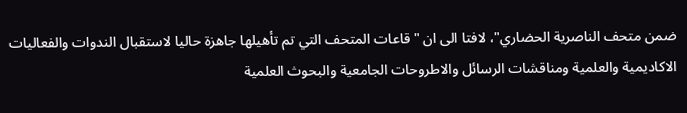ضمن متحف الناصرية الحضاري"، لافتا الى ان "قاعات المتحف التي تم تأهيلها جاهزة حاليا لاستقبال الندوات والفعاليات الاكاديمية والعلمية ومناقشات الرسائل والاطروحات الجامعية والبحوث العلمية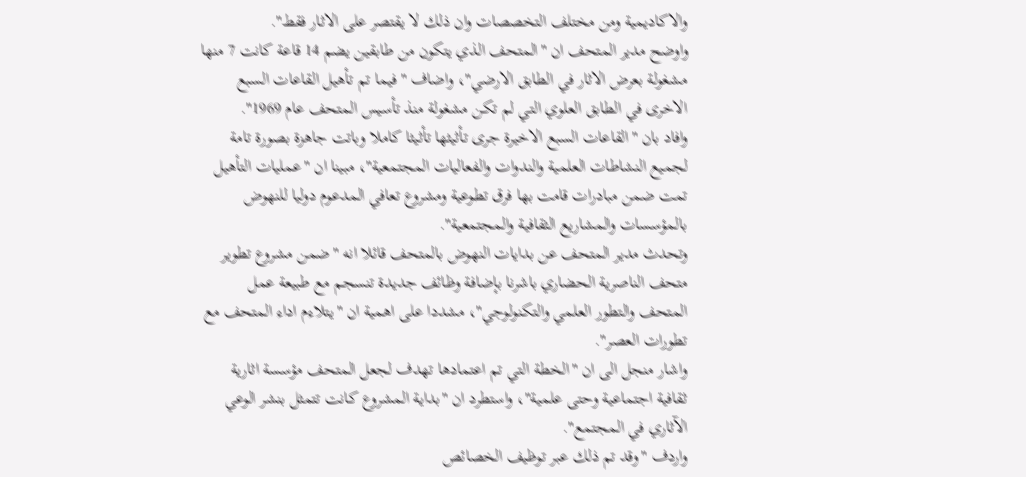والاكاديمية ومن مختلف التخصصات وان ذلك لا يقتصر على الاثار فقط".
واوضح مدير المتحف ان "المتحف الذي يتكون من طابقين يضم 14 قاعة كانت 7 منها مشغولة بعرض الاثار في الطابق الارضي"، واضاف "فيما تم تأهيل القاعات السبع الاخرى في الطابق العلوي التي لم تكن مشغولة منذ تأسيس المتحف عام 1969".
وافاد بان "القاعات السبع الاخيرة جرى تأثيثها تأثيثا كاملا وباتت جاهزة بصورة تامة لجميع النشاطات العلمية والندوات والفعاليات المجتمعية"، مبينا ان "عمليات التأهيل تمت ضمن مبادرات قامت بها فرق تطوعية ومشروع تعافي المدعوم دوليا للنهوض بالمؤسسات والمشاريع الثقافية والمجتمعية".
وتحدث مدير المتحف عن بدايات النهوض بالمتحف قائلا انه "ضمن مشروع تطوير متحف الناصرية الحضاري باشرنا بإضافة وظائف جديدة تنسجم مع طبيعة عمل المتحف والتطور العلمي والتكنولوجي"، مشددا على اهمية ان "يتلاءم اداء المتحف مع تطورات العصر".
واشار منجل الى ان "الخطة التي تم اعتمادها تهدف لجعل المتحف مؤسسة اثارية ثقافية اجتماعية وحتى علمية"، واستطرد ان "بداية المشروع كانت تتمثل بنشر الوعي الآثاري في المجتمع".
واردف "وقد تم ذلك عبر توظيف الخصائص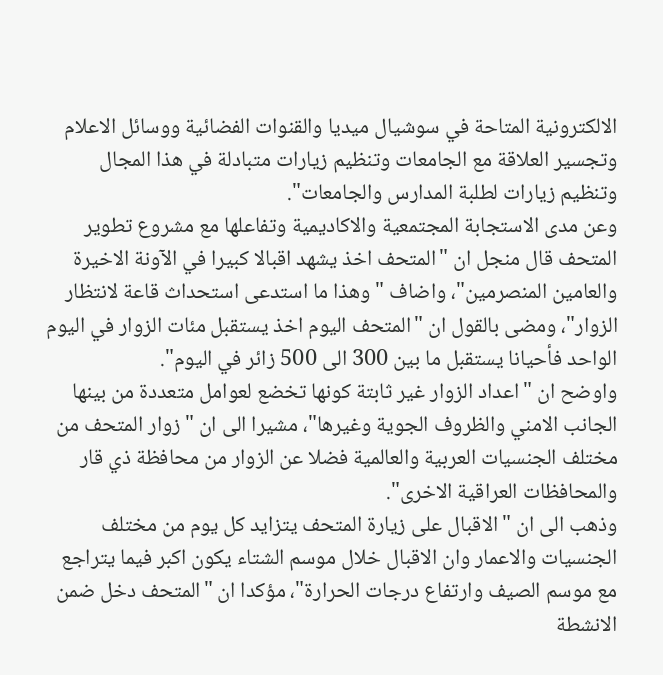الالكترونية المتاحة في سوشيال ميديا والقنوات الفضائية ووسائل الاعلام وتجسير العلاقة مع الجامعات وتنظيم زيارات متبادلة في هذا المجال وتنظيم زيارات لطلبة المدارس والجامعات".
وعن مدى الاستجابة المجتمعية والاكاديمية وتفاعلها مع مشروع تطوير المتحف قال منجل ان "المتحف اخذ يشهد اقبالا كبيرا في الآونة الاخيرة والعامين المنصرمين"، واضاف "وهذا ما استدعى استحداث قاعة لانتظار الزوار"، ومضى بالقول ان "المتحف اليوم اخذ يستقبل مئات الزوار في اليوم الواحد فأحيانا يستقبل ما بين 300 الى 500 زائر في اليوم".
واوضح ان "اعداد الزوار غير ثابتة كونها تخضع لعوامل متعددة من بينها الجانب الامني والظروف الجوية وغيرها"، مشيرا الى ان "زوار المتحف من مختلف الجنسيات العربية والعالمية فضلا عن الزوار من محافظة ذي قار والمحافظات العراقية الاخرى".
وذهب الى ان "الاقبال على زيارة المتحف يتزايد كل يوم من مختلف الجنسيات والاعمار وان الاقبال خلال موسم الشتاء يكون اكبر فيما يتراجع مع موسم الصيف وارتفاع درجات الحرارة"، مؤكدا ان "المتحف دخل ضمن الانشطة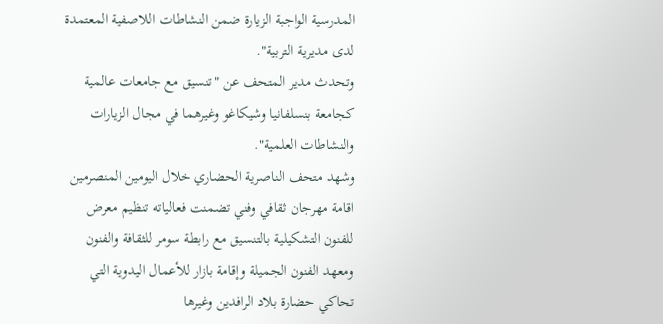المدرسية الواجبة الزيارة ضمن النشاطات اللاصفية المعتمدة لدى مديرية التربية".
وتحدث مدير المتحف عن "تنسيق مع جامعات عالمية كجامعة بنسلفانيا وشيكاغو وغيرهما في مجال الزيارات والنشاطات العلمية".
وشهد متحف الناصرية الحضاري خلال اليومين المنصرمين اقامة مهرجان ثقافي وفني تضمنت فعالياته تنظيم معرض للفنون التشكيلية بالتنسيق مع رابطة سومر للثقافة والفنون ومعهد الفنون الجميلة وإقامة بازار للأعمال اليدوية التي تحاكي حضارة بلاد الرافدين وغيرها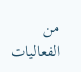من الفعاليات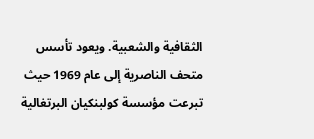الثقافية والشعبية. ويعود تأسس متحف الناصرية إلى عام 1969 حيث تبرعت مؤسسة كولبنكيان البرتغالية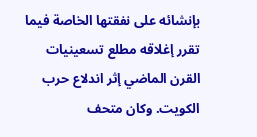بإنشائه على نفقتها الخاصة فيما تقرر إغلاقه مطلع تسعينيات القرن الماضي إثر اندلاع حرب الكويت. وكان متحف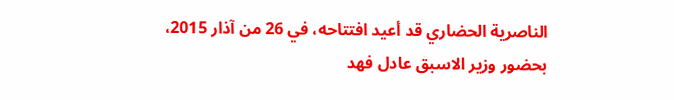الناصرية الحضاري قد أعيد افتتاحه، في 26 من آذار 2015، بحضور وزير الاسبق عادل فهد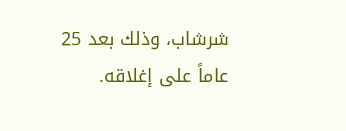شرشاب، وذلك بعد 25 عاماً على إغلاقه.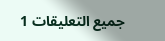جميع التعليقات 1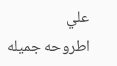علي
اطروحه جميله